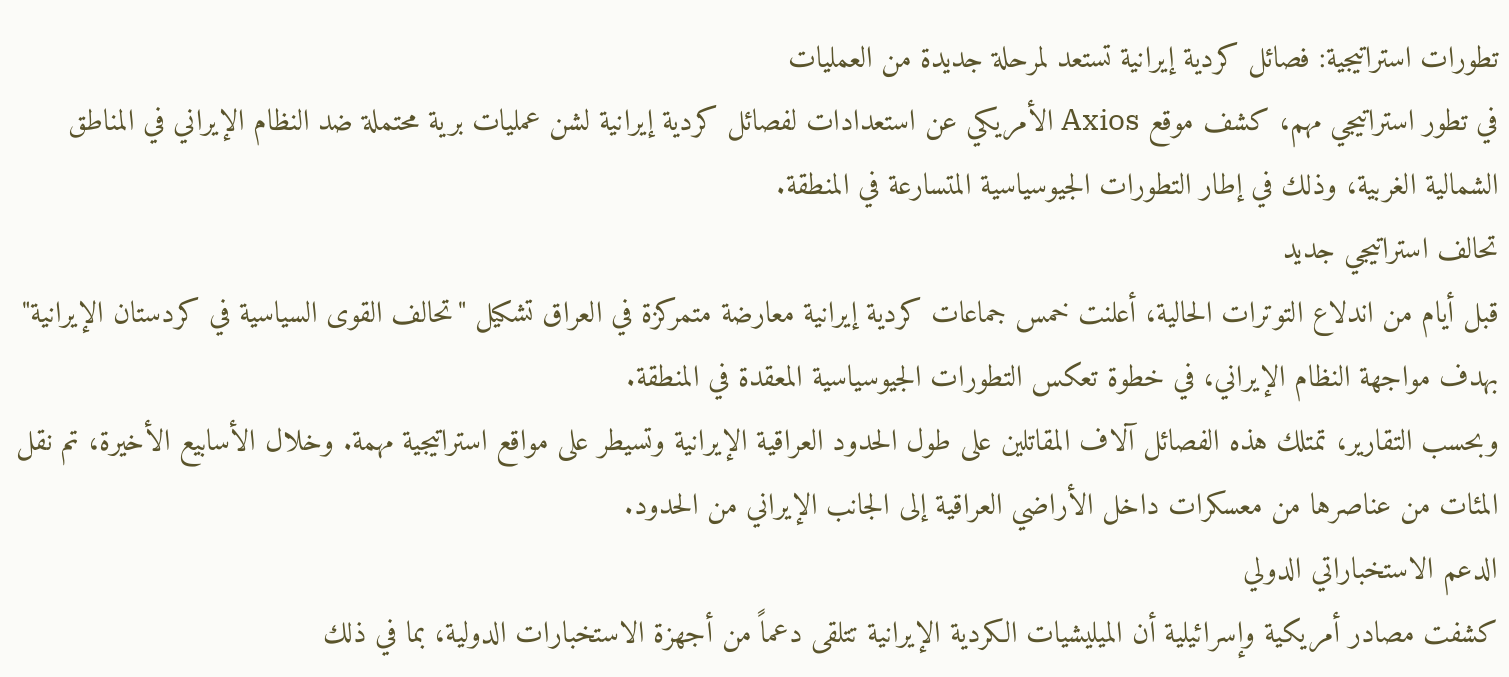تطورات استراتيجية: فصائل كردية إيرانية تستعد لمرحلة جديدة من العمليات
في تطور استراتيجي مهم، كشف موقع Axios الأمريكي عن استعدادات لفصائل كردية إيرانية لشن عمليات برية محتملة ضد النظام الإيراني في المناطق الشمالية الغربية، وذلك في إطار التطورات الجيوسياسية المتسارعة في المنطقة.
تحالف استراتيجي جديد
قبل أيام من اندلاع التوترات الحالية، أعلنت خمس جماعات كردية إيرانية معارضة متمركزة في العراق تشكيل "تحالف القوى السياسية في كردستان الإيرانية" بهدف مواجهة النظام الإيراني، في خطوة تعكس التطورات الجيوسياسية المعقدة في المنطقة.
وبحسب التقارير، تمتلك هذه الفصائل آلاف المقاتلين على طول الحدود العراقية الإيرانية وتسيطر على مواقع استراتيجية مهمة. وخلال الأسابيع الأخيرة، تم نقل المئات من عناصرها من معسكرات داخل الأراضي العراقية إلى الجانب الإيراني من الحدود.
الدعم الاستخباراتي الدولي
كشفت مصادر أمريكية وإسرائيلية أن الميليشيات الكردية الإيرانية تتلقى دعماً من أجهزة الاستخبارات الدولية، بما في ذلك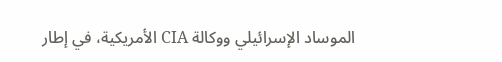الموساد الإسرائيلي ووكالة CIA الأمريكية، في إطار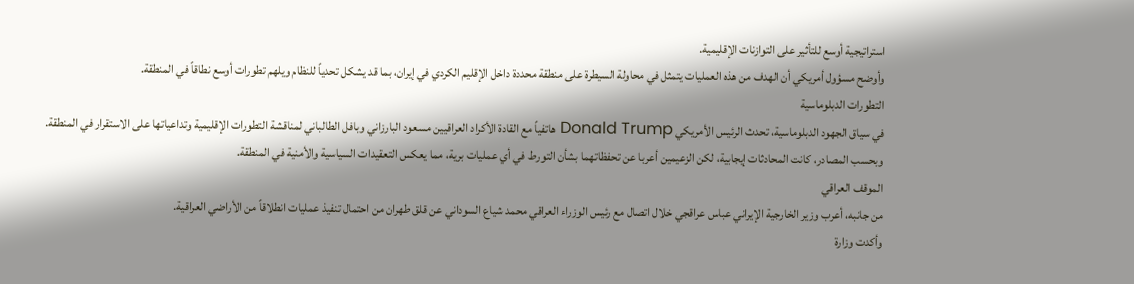استراتيجية أوسع للتأثير على التوازنات الإقليمية.
وأوضح مسؤول أمريكي أن الهدف من هذه العمليات يتمثل في محاولة السيطرة على منطقة محددة داخل الإقليم الكردي في إيران، بما قد يشكل تحدياً للنظام ويلهم تطورات أوسع نطاقاً في المنطقة.
التطورات الدبلوماسية
في سياق الجهود الدبلوماسية، تحدث الرئيس الأمريكي Donald Trump هاتفياً مع القادة الأكراد العراقيين مسعود البارزاني وبافل الطالباني لمناقشة التطورات الإقليمية وتداعياتها على الاستقرار في المنطقة.
وبحسب المصادر، كانت المحادثات إيجابية، لكن الزعيمين أعربا عن تحفظاتهما بشأن التورط في أي عمليات برية، مما يعكس التعقيدات السياسية والأمنية في المنطقة.
الموقف العراقي
من جانبه، أعرب وزير الخارجية الإيراني عباس عراقجي خلال اتصال مع رئيس الوزراء العراقي محمد شياع السوداني عن قلق طهران من احتمال تنفيذ عمليات انطلاقاً من الأراضي العراقية.
وأكدت وزارة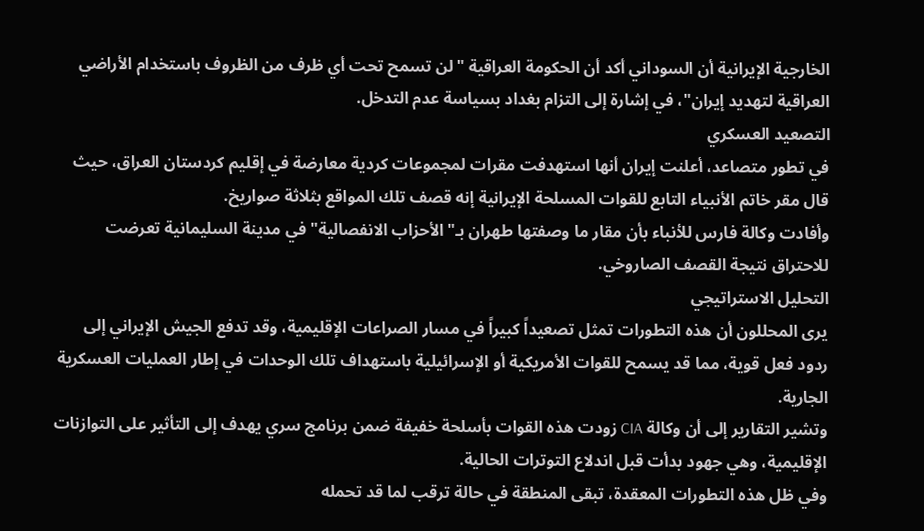الخارجية الإيرانية أن السوداني أكد أن الحكومة العراقية "لن تسمح تحت أي ظرف من الظروف باستخدام الأراضي العراقية لتهديد إيران"، في إشارة إلى التزام بغداد بسياسة عدم التدخل.
التصعيد العسكري
في تطور متصاعد، أعلنت إيران أنها استهدفت مقرات لمجموعات كردية معارضة في إقليم كردستان العراق، حيث قال مقر خاتم الأنبياء التابع للقوات المسلحة الإيرانية إنه قصف تلك المواقع بثلاثة صواريخ.
وأفادت وكالة فارس للأنباء بأن مقار ما وصفتها طهران بـ"الأحزاب الانفصالية" في مدينة السليمانية تعرضت للاحتراق نتيجة القصف الصاروخي.
التحليل الاستراتيجي
يرى المحللون أن هذه التطورات تمثل تصعيداً كبيراً في مسار الصراعات الإقليمية، وقد تدفع الجيش الإيراني إلى ردود فعل قوية، مما قد يسمح للقوات الأمريكية أو الإسرائيلية باستهداف تلك الوحدات في إطار العمليات العسكرية الجارية.
وتشير التقارير إلى أن وكالة CIA زودت هذه القوات بأسلحة خفيفة ضمن برنامج سري يهدف إلى التأثير على التوازنات الإقليمية، وهي جهود بدأت قبل اندلاع التوترات الحالية.
وفي ظل هذه التطورات المعقدة، تبقى المنطقة في حالة ترقب لما قد تحمله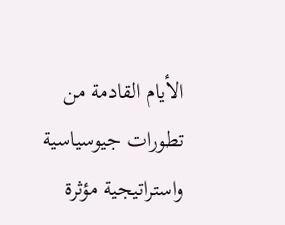الأيام القادمة من تطورات جيوسياسية واستراتيجية مؤثرة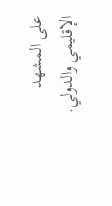على المشهد الإقليمي والدولي.